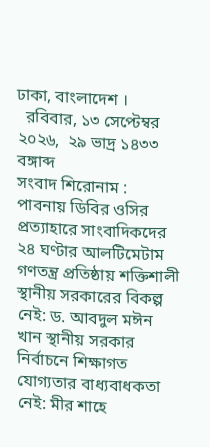ঢাকা, বাংলাদেশ ।
  রবিবার, ১৩ সেপ্টেম্বর ২০২৬,  ২৯ ভাদ্র ১৪৩৩ বঙ্গাব্দ
সংবাদ শিরোনাম :
পাবনায় ডিবির ওসির প্রত্যাহারে সাংবাদিকদের ২৪ ঘণ্টার আলটিমেটাম গণতন্ত্র প্রতিষ্ঠায় শক্তিশালী স্থানীয় সরকারের বিকল্প নেই: ড. আবদুল মঈন খান স্থানীয় সরকার নির্বাচনে শিক্ষাগত যোগ্যতার বাধ্যবাধকতা নেই: মীর শাহে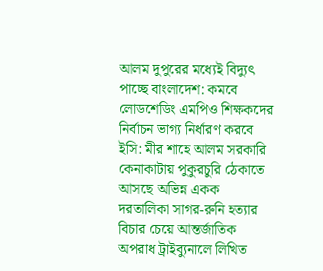আলম দুপুরের মধ্যেই বিদ্যুৎ পাচ্ছে বাংলাদেশ: কমবে লোডশেডিং এমপিও শিক্ষকদের নির্বাচন ভাগ্য নির্ধারণ করবে ইসি: মীর শাহে আলম সরকারি কেনাকাটায় পুকুরচুরি ঠেকাতে আসছে অভিন্ন একক দরতালিকা সাগর-রুনি হত্যার বিচার চেয়ে আন্তর্জাতিক অপরাধ ট্রাইব্যুনালে লিখিত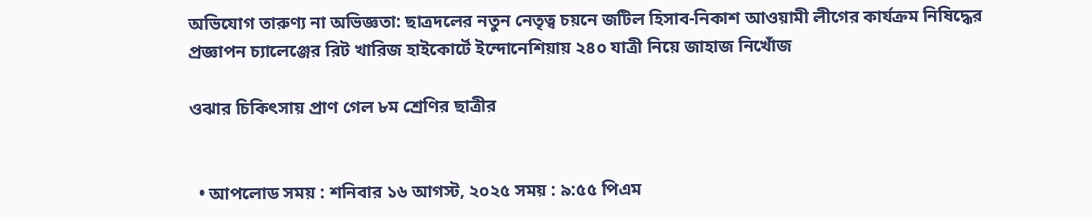অভিযোগ তারুণ্য না অভিজ্ঞতা: ছাত্রদলের নতুন নেতৃত্ব চয়নে জটিল হিসাব-নিকাশ আওয়ামী লীগের কার্যক্রম নিষিদ্ধের প্রজ্ঞাপন চ্যালেঞ্জের রিট খারিজ হাইকোর্টে ইন্দোনেশিয়ায় ২৪০ যাত্রী নিয়ে জাহাজ নিখোঁজ

ওঝার চিকিৎসায় প্রাণ গেল ৮ম শ্রেণির ছাত্রীর


  • আপলোড সময় : শনিবার ১৬ আগস্ট, ২০২৫ সময় : ৯:৫৫ পিএম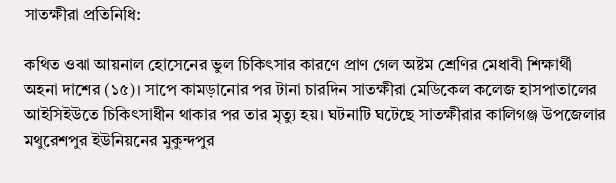সাতক্ষীরা প্রতিনিধি:

কথিত ওঝা আয়নাল হোসেনের ভুল চিকিৎসার কারণে প্রাণ গেল অষ্টম শ্রেণির মেধাবী শিক্ষার্থী অহনা দাশের (১৫)। সাপে কামড়ানোর পর টানা চারদিন সাতক্ষীরা মেডিকেল কলেজ হাসপাতালের আইসিইউতে চিকিৎসাধীন থাকার পর তার মৃত্যু হয়। ঘটনাটি ঘটেছে সাতক্ষীরার কালিগঞ্জ উপজেলার মথুরেশপুর ইউনিয়নের মুকুন্দপুর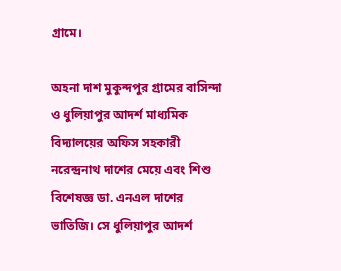গ্রামে।

অহনা দাশ মুকুন্দপুর গ্রামের বাসিন্দা ও ধুলিয়াপুর আদর্শ মাধ্যমিক বিদ্যালয়ের অফিস সহকারী নরেন্দ্রনাথ দাশের মেয়ে এবং শিশু বিশেষজ্ঞ ডা. এনএল দাশের ভাতিজি। সে ধুলিয়াপুর আদর্শ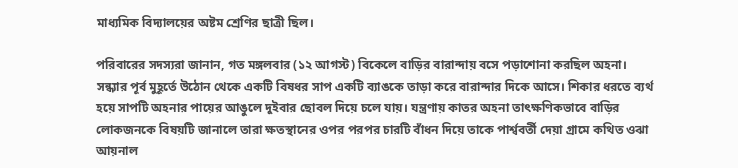মাধ্যমিক বিদ্যালয়ের অষ্টম শ্রেণির ছাত্রী ছিল।

পরিবারের সদস্যরা জানান, গত মঙ্গলবার (১২ আগস্ট) বিকেলে বাড়ির বারান্দায় বসে পড়াশোনা করছিল অহনা। সন্ধ্যার পূর্ব মুহূর্তে উঠোন থেকে একটি বিষধর সাপ একটি ব্যাঙকে তাড়া করে বারান্দার দিকে আসে। শিকার ধরতে ব্যর্থ হয়ে সাপটি অহনার পায়ের আঙুলে দুইবার ছোবল দিয়ে চলে যায়। যন্ত্রণায় কাতর অহনা তাৎক্ষণিকভাবে বাড়ির লোকজনকে বিষয়টি জানালে তারা ক্ষতস্থানের ওপর পরপর চারটি বাঁধন দিয়ে তাকে পার্শ্ববর্তী দেয়া গ্রামে কথিত ওঝা আয়নাল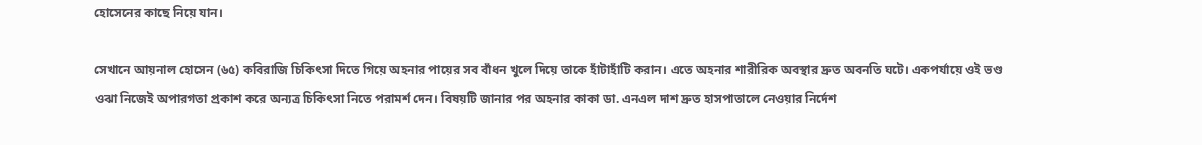হোসেনের কাছে নিয়ে যান।

সেখানে আয়নাল হোসেন (৬৫) কবিরাজি চিকিৎসা দিতে গিয়ে অহনার পায়ের সব বাঁধন খুলে দিয়ে তাকে হাঁটাহাঁটি করান। এতে অহনার শারীরিক অবস্থার দ্রুত অবনতি ঘটে। একপর্যায়ে ওই ভণ্ড ওঝা নিজেই অপারগতা প্রকাশ করে অন্যত্র চিকিৎসা নিতে পরামর্শ দেন। বিষয়টি জানার পর অহনার কাকা ডা. এনএল দাশ দ্রুত হাসপাতালে নেওয়ার নির্দেশ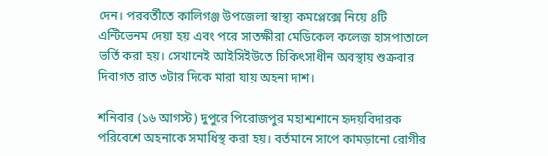দেন। পরবর্তীতে কালিগঞ্জ উপজেলা স্বাস্থ্য কমপ্লেক্সে নিয়ে ৪টি এন্টিভেনম দেয়া হয় এবং পরে সাতক্ষীরা মেডিকেল কলেজ হাসপাতালে ভর্তি করা হয়। সেখানেই আইসিইউতে চিকিৎসাধীন অবস্থায় শুক্রবার দিবাগত রাত ৩টার দিকে মারা যায় অহনা দাশ।

শনিবার (১৬ আগস্ট) দুপুরে পিরোজপুর মহাশ্মশানে হৃদয়বিদারক পরিবেশে অহনাকে সমাধিস্থ করা হয়। বর্তমানে সাপে কামড়ানো রোগীর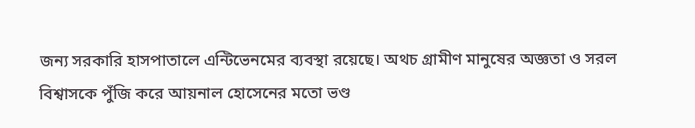জন্য সরকারি হাসপাতালে এন্টিভেনমের ব্যবস্থা রয়েছে। অথচ গ্রামীণ মানুষের অজ্ঞতা ও সরল বিশ্বাসকে পুঁজি করে আয়নাল হোসেনের মতো ভণ্ড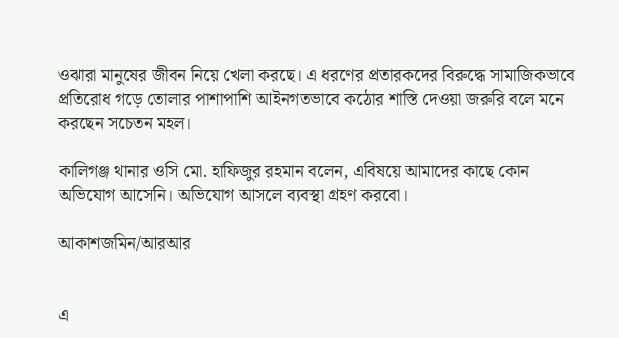ওঝারা মানুষের জীবন নিয়ে খেলা করছে। এ ধরণের প্রতারকদের বিরুদ্ধে সামাজিকভাবে প্রতিরোধ গড়ে তোলার পাশাপাশি আইনগতভাবে কঠোর শাস্তি দেওয়া জরুরি বলে মনে করছেন সচেতন মহল।

কালিগঞ্জ থানার ওসি মো. হাফিজুর রহমান বলেন, এবিষয়ে আমাদের কাছে কোন অভিযোগ আসেনি। অভিযোগ আসলে ব্যবস্থা গ্রহণ করবো।

আকাশজমিন/আরআর


এ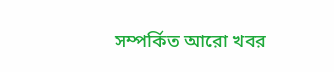সম্পর্কিত আরো খবর